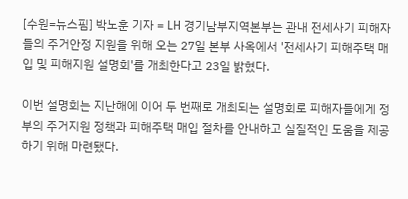[수원=뉴스핌] 박노훈 기자 = LH 경기남부지역본부는 관내 전세사기 피해자들의 주거안정 지원을 위해 오는 27일 본부 사옥에서 '전세사기 피해주택 매입 및 피해지원 설명회'를 개최한다고 23일 밝혔다.

이번 설명회는 지난해에 이어 두 번째로 개최되는 설명회로 피해자들에게 정부의 주거지원 정책과 피해주택 매입 절차를 안내하고 실질적인 도움을 제공하기 위해 마련됐다.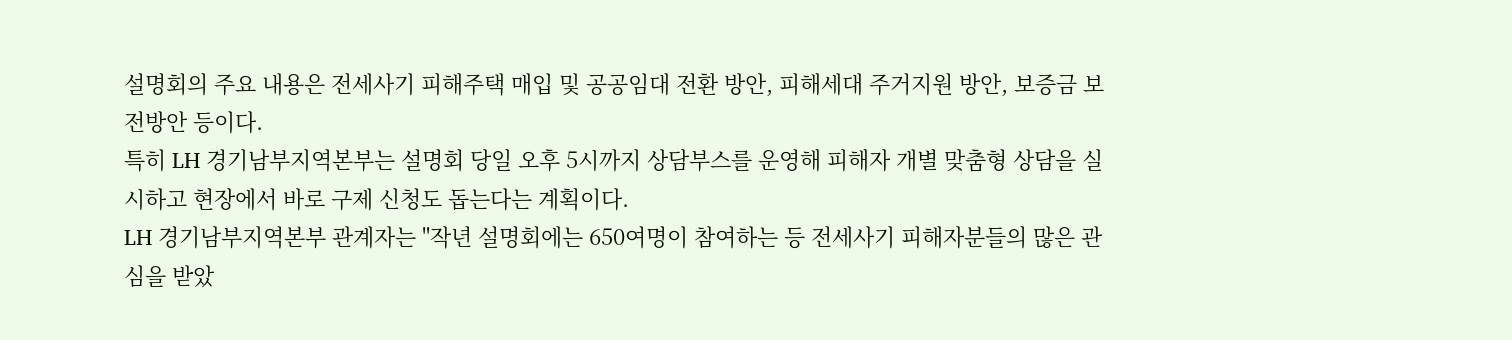설명회의 주요 내용은 전세사기 피해주택 매입 및 공공임대 전환 방안, 피해세대 주거지원 방안, 보증금 보전방안 등이다.
특히 LH 경기남부지역본부는 설명회 당일 오후 5시까지 상담부스를 운영해 피해자 개별 맞춤형 상담을 실시하고 현장에서 바로 구제 신청도 돕는다는 계획이다.
LH 경기남부지역본부 관계자는 "작년 설명회에는 650여명이 참여하는 등 전세사기 피해자분들의 많은 관심을 받았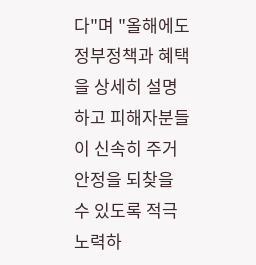다"며 "올해에도 정부정책과 혜택을 상세히 설명하고 피해자분들이 신속히 주거안정을 되찾을 수 있도록 적극 노력하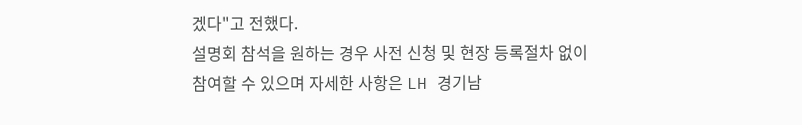겠다"고 전했다.
설명회 참석을 원하는 경우 사전 신청 및 현장 등록절차 없이 참여할 수 있으며 자세한 사항은 LH 경기남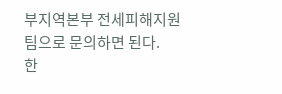부지역본부 전세피해지원팀으로 문의하면 된다.
한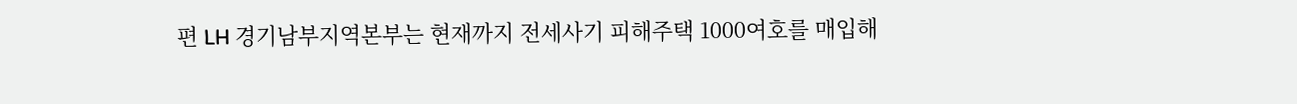편 LH 경기남부지역본부는 현재까지 전세사기 피해주택 1000여호를 매입해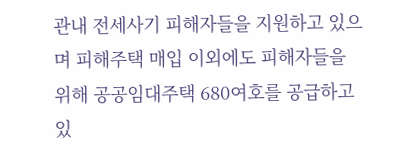관내 전세사기 피해자들을 지원하고 있으며 피해주택 매입 이외에도 피해자들을 위해 공공임대주택 680여호를 공급하고 있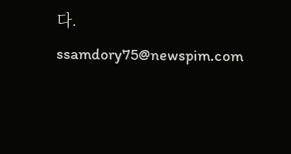다.
ssamdory75@newspim.com